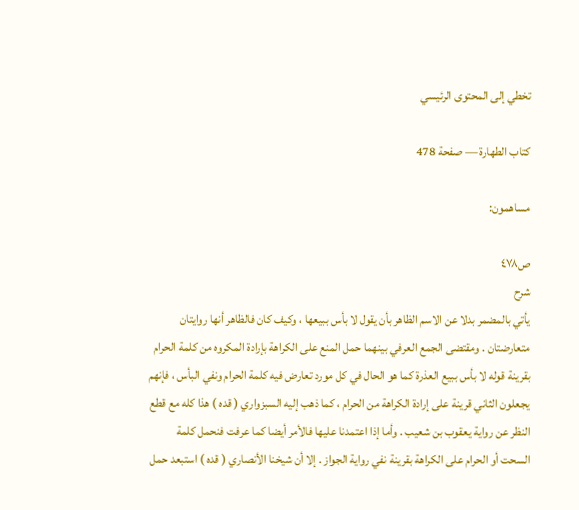تخطي إلى المحتوى الرئيسي

كتاب الطهارة — صفحة 478

مساهمون:

ص٤٧٨
شرح
يأتي بالمضمر بدلا عن الاسم الظاهر بأن يقول لا بأس ببيعها ، وكيف كان فالظاهر أنها روايتان متعارضتان . ومقتضى الجمع العرفي بينهما حمل المنع على الكراهة بإرادة المكروه من كلمة الحرام بقرينة قوله لا بأس ببيع العذرة كما هو الحال في كل مورد تعارض فيه كلمة الحرام ونفي البأس ، فإنهم يجعلون الثاني قرينة على إرادة الكراهة من الحرام ، كما ذهب إليه السبزواري ( قده ) هذا كله مع قطع النظر عن رواية يعقوب بن شعيب . وأما إذا اعتمدنا عليها فالأمر أيضا كما عرفت فنحمل كلمة السحت أو الحرام على الكراهة بقرينة نفي رواية الجواز . إلا أن شيخنا الأنصاري ( قده ) استبعد حمل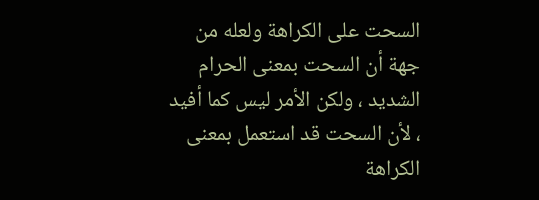السحت على الكراهة ولعله من جهة أن السحت بمعنى الحرام الشديد ، ولكن الأمر ليس كما أفيد ، لأن السحت قد استعمل بمعنى الكراهة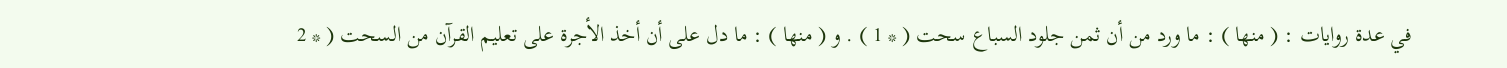في عدة روايات : ( منها ) : ما ورد من أن ثمن جلود السباع سحت ( * 1 ) . و ( منها ) : ما دل على أن أخذ الأجرة على تعليم القرآن من السحت ( * 2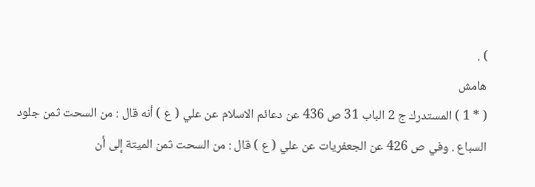) .
هامش
( * 1 ) المستدرك ج 2 الباب 31 ص 436 عن دعائم الاسلام عن علي ( ع ) أنه قال : من السحت ثمن جلود السباع . وفي ص 426 عن الجعفريات عن علي ( ع ) قال : من السحت ثمن الميتة إلى أن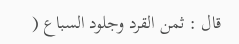قال : ثمن القرد وجلود السباع (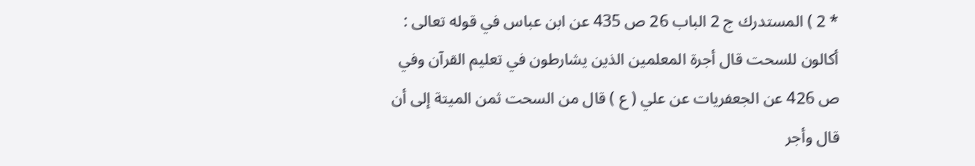* 2 ) المستدرك ج 2 الباب 26 ص 435 عن ابن عباس في قوله تعالى : أكالون للسحت قال أجرة المعلمين الذين يشارطون في تعليم القرآن وفي ص 426 عن الجعفريات عن علي ( ع ) قال من السحت ثمن الميتة إلى أن قال وأجر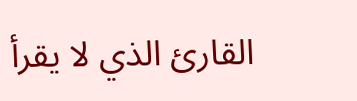القارئ الذي لا يقرأ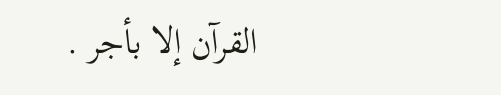القرآن إلا بأجر .